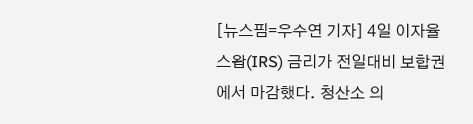[뉴스핌=우수연 기자] 4일 이자율 스왑(IRS) 금리가 전일대비 보합권에서 마감했다. 청산소 의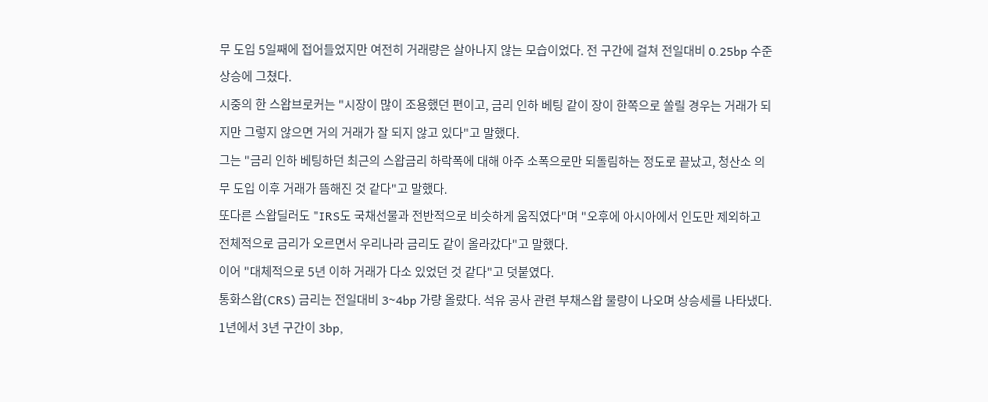무 도입 5일째에 접어들었지만 여전히 거래량은 살아나지 않는 모습이었다. 전 구간에 걸쳐 전일대비 0.25bp 수준 상승에 그쳤다.
시중의 한 스왑브로커는 "시장이 많이 조용했던 편이고, 금리 인하 베팅 같이 장이 한쪽으로 쏠릴 경우는 거래가 되지만 그렇지 않으면 거의 거래가 잘 되지 않고 있다"고 말했다.
그는 "금리 인하 베팅하던 최근의 스왑금리 하락폭에 대해 아주 소폭으로만 되돌림하는 정도로 끝났고, 청산소 의무 도입 이후 거래가 뜸해진 것 같다"고 말했다.
또다른 스왑딜러도 "IRS도 국채선물과 전반적으로 비슷하게 움직였다"며 "오후에 아시아에서 인도만 제외하고 전체적으로 금리가 오르면서 우리나라 금리도 같이 올라갔다"고 말했다.
이어 "대체적으로 5년 이하 거래가 다소 있었던 것 같다"고 덧붙였다.
통화스왑(CRS) 금리는 전일대비 3~4bp 가량 올랐다. 석유 공사 관련 부채스왑 물량이 나오며 상승세를 나타냈다. 1년에서 3년 구간이 3bp,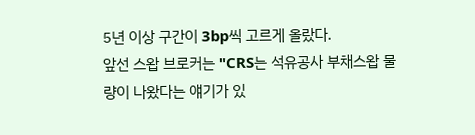5년 이상 구간이 3bp씩 고르게 올랐다.
앞선 스왑 브로커는 "CRS는 석유공사 부채스왑 물량이 나왔다는 얘기가 있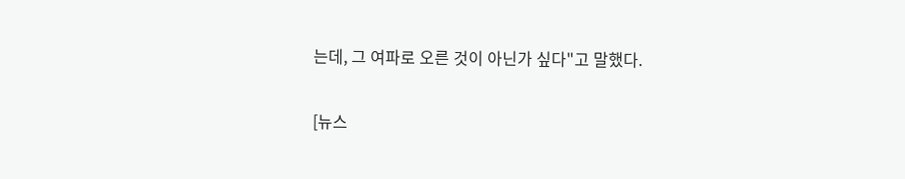는데, 그 여파로 오른 것이 아닌가 싶다"고 말했다.

[뉴스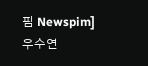핌 Newspim] 우수연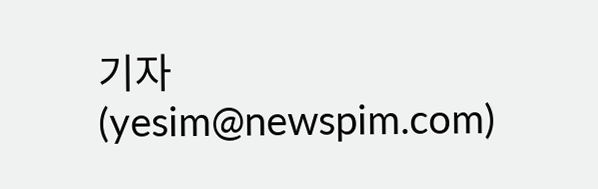기자 (yesim@newspim.com)